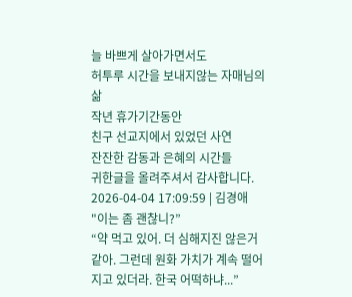늘 바쁘게 살아가면서도
허투루 시간을 보내지않는 자매님의 삶
작년 휴가기간동안
친구 선교지에서 있었던 사연
잔잔한 감동과 은혜의 시간들
귀한글을 올려주셔서 감사합니다.
2026-04-04 17:09:59 | 김경애
"이는 좀 괜찮니?”
“약 먹고 있어. 더 심해지진 않은거 같아. 그런데 원화 가치가 계속 떨어지고 있더라. 한국 어떡하냐...”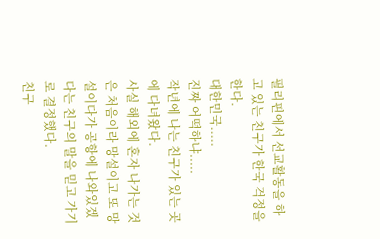필리핀에서 선교활동을 하고 있는 친구가 한국 걱정을 한다.
대한민국.....
진짜 어떡하냐.....
작년에 나는 친구가 있는 곳에 다녀왔다.
사실 해외에 혼자 나가는 것은 처음이라 망설이고 또 망설이다가 공항에 나와있겠다는 친구의 말을 믿고 가기로 결정했다.
친구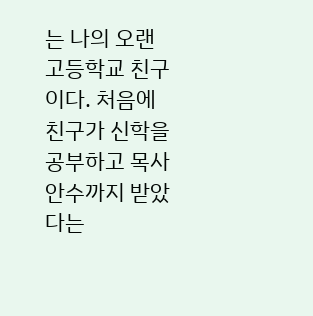는 나의 오랜 고등학교 친구이다. 처음에 친구가 신학을 공부하고 목사 안수까지 받았다는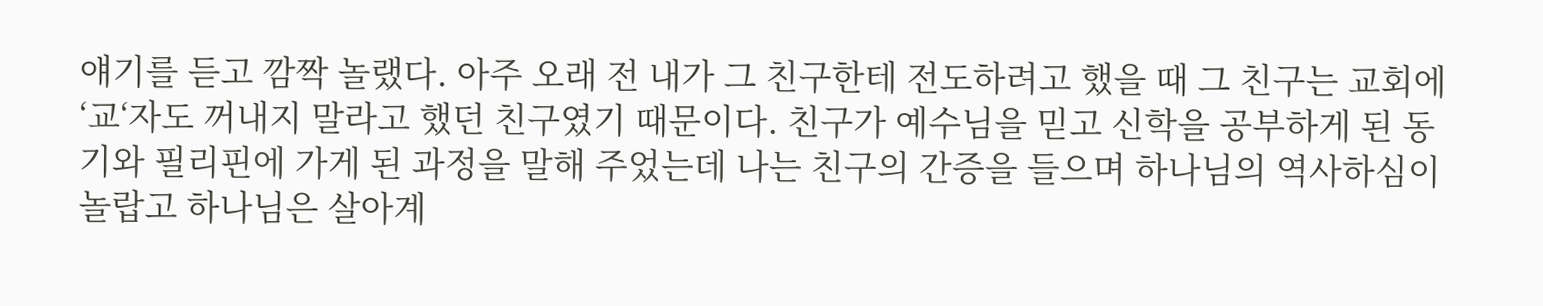얘기를 듣고 깜짝 놀랬다. 아주 오래 전 내가 그 친구한테 전도하려고 했을 때 그 친구는 교회에 ‘교‘자도 꺼내지 말라고 했던 친구였기 때문이다. 친구가 예수님을 믿고 신학을 공부하게 된 동기와 필리핀에 가게 된 과정을 말해 주었는데 나는 친구의 간증을 들으며 하나님의 역사하심이 놀랍고 하나님은 살아계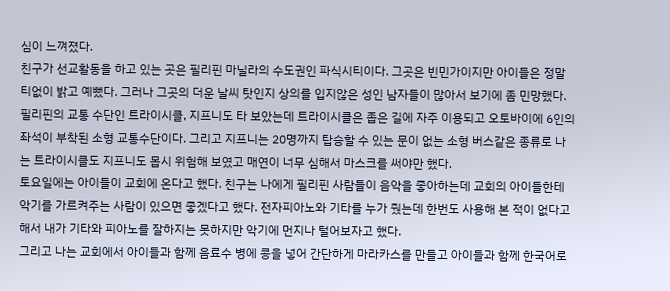심이 느껴졌다.
친구가 선교활동을 하고 있는 곳은 필리핀 마닐라의 수도권인 파식시티이다. 그곳은 빈민가이지만 아이들은 정말 티없이 밝고 예뻤다. 그러나 그곳의 더운 날씨 탓인지 상의를 입지않은 성인 남자들이 많아서 보기에 좀 민망했다.
필리핀의 교통 수단인 트라이시클, 지프니도 타 보았는데 트라이시클은 좁은 길에 자주 이용되고 오토바이에 6인의 좌석이 부착된 소형 교통수단이다. 그리고 지프니는 20명까지 탑승할 수 있는 문이 없는 소형 버스같은 종류로 나는 트라이시클도 지프니도 몹시 위험해 보였고 매연이 너무 심해서 마스크를 써야만 했다.
토요일에는 아이들이 교회에 온다고 했다. 친구는 나에게 필리핀 사람들이 음악을 좋아하는데 교회의 아이들한테 악기를 가르켜주는 사람이 있으면 좋겠다고 했다. 전자피아노와 기타를 누가 줬는데 한번도 사용해 본 적이 없다고 해서 내가 기타와 피아노를 잘하지는 못하지만 악기에 먼지나 털어보자고 했다.
그리고 나는 교회에서 아이들과 함께 음료수 병에 콩을 넣어 간단하게 마라카스를 만들고 아이들과 함께 한국어로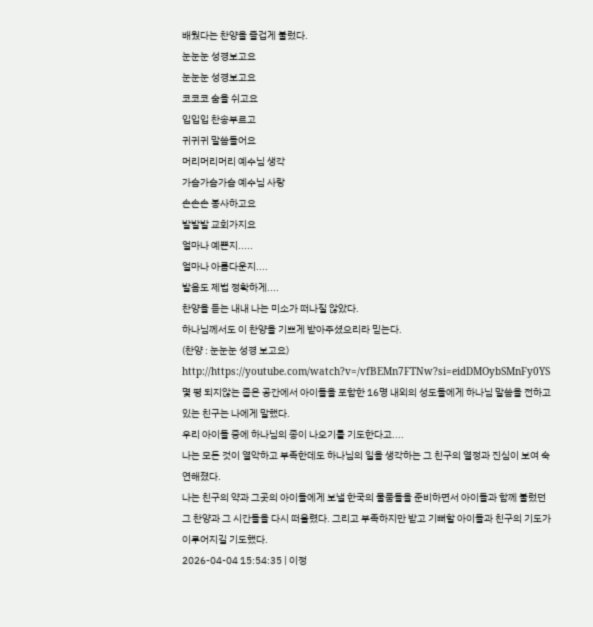배웠다는 찬양을 즐겁게 불렀다.
눈눈눈 성경보고요
눈눈눈 성경보고요
코코코 숨을 쉬고요
입입입 찬송부르고
귀귀귀 말씀들어요
머리머리머리 예수님 생각
가슴가슴가슴 예수님 사랑
손손손 봉사하고요
발발발 교회가지요
얼마나 예쁜지.....
얼마나 아름다운지....
발음도 제법 정확하게....
찬양을 듣는 내내 나는 미소가 떠나질 않았다.
하나님께서도 이 찬양을 기쁘게 받아주셨으리라 믿는다.
(찬양 : 눈눈눈 성경 보고요)
http://https://youtube.com/watch?v=/vfBEMn7FTNw?si=eidDMOybSMnFy0YS
몇 평 되지않는 좁은 공간에서 아이들을 포함한 16명 내외의 성도들에게 하나님 말씀을 전하고 있는 친구는 나에게 말했다.
우리 아이들 중에 하나님의 종이 나오기를 기도한다고....
나는 모든 것이 열악하고 부족한데도 하나님의 일을 생각하는 그 친구의 열정과 진심이 보여 숙연해졌다.
나는 친구의 약과 그곳의 아이들에게 보낼 한국의 물품들을 준비하면서 아이들과 함께 불렀던 그 찬양과 그 시간들을 다시 떠올렸다. 그리고 부족하지만 받고 기뻐할 아이들과 친구의 기도가 이루어지길 기도했다.
2026-04-04 15:54:35 | 이정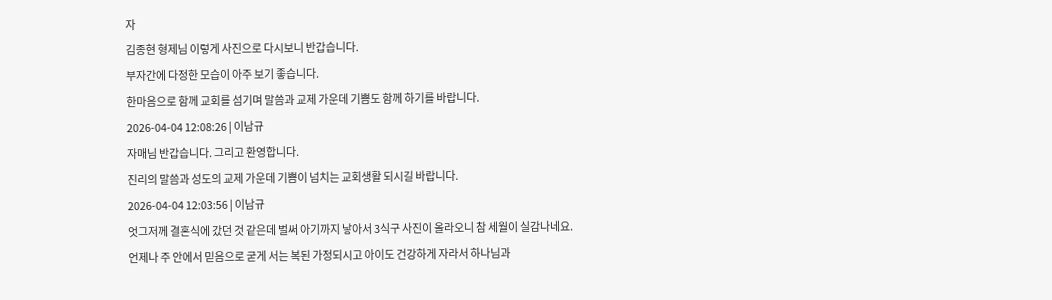자
김종현 형제님 이렇게 사진으로 다시보니 반갑습니다.
부자간에 다정한 모습이 아주 보기 좋습니다.
한마음으로 함께 교회를 섬기며 말씀과 교제 가운데 기쁨도 함께 하기를 바랍니다.
2026-04-04 12:08:26 | 이남규
자매님 반갑습니다. 그리고 환영합니다.
진리의 말씀과 성도의 교제 가운데 기쁨이 넘치는 교회생활 되시길 바랍니다.
2026-04-04 12:03:56 | 이남규
엇그저께 결혼식에 갔던 것 같은데 벌써 아기까지 낳아서 3식구 사진이 올라오니 참 세월이 실감나네요.
언제나 주 안에서 믿음으로 굳게 서는 복된 가정되시고 아이도 건강하게 자라서 하나님과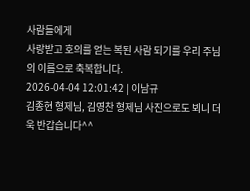사람들에게
사랑받고 호의를 얻는 복된 사람 되기를 우리 주님의 이름으로 축복합니다.
2026-04-04 12:01:42 | 이남규
김종현 형제님, 김영찬 형제님 사진으로도 뵈니 더욱 반갑습니다^^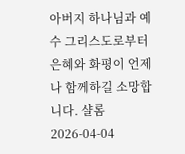아버지 하나님과 예수 그리스도로부터 은혜와 화평이 언제나 함께하길 소망합니다. 샬롬
2026-04-04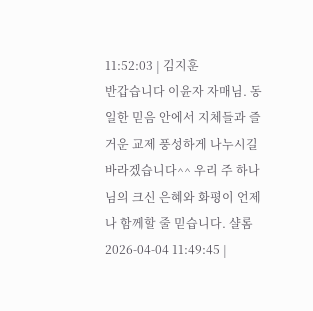11:52:03 | 김지훈
반갑습니다 이윤자 자매님. 동일한 믿음 안에서 지체들과 즐거운 교제 풍성하게 나누시길 바라겠습니다^^ 우리 주 하나님의 크신 은혜와 화평이 언제나 함께할 줄 믿습니다. 샬롬
2026-04-04 11:49:45 |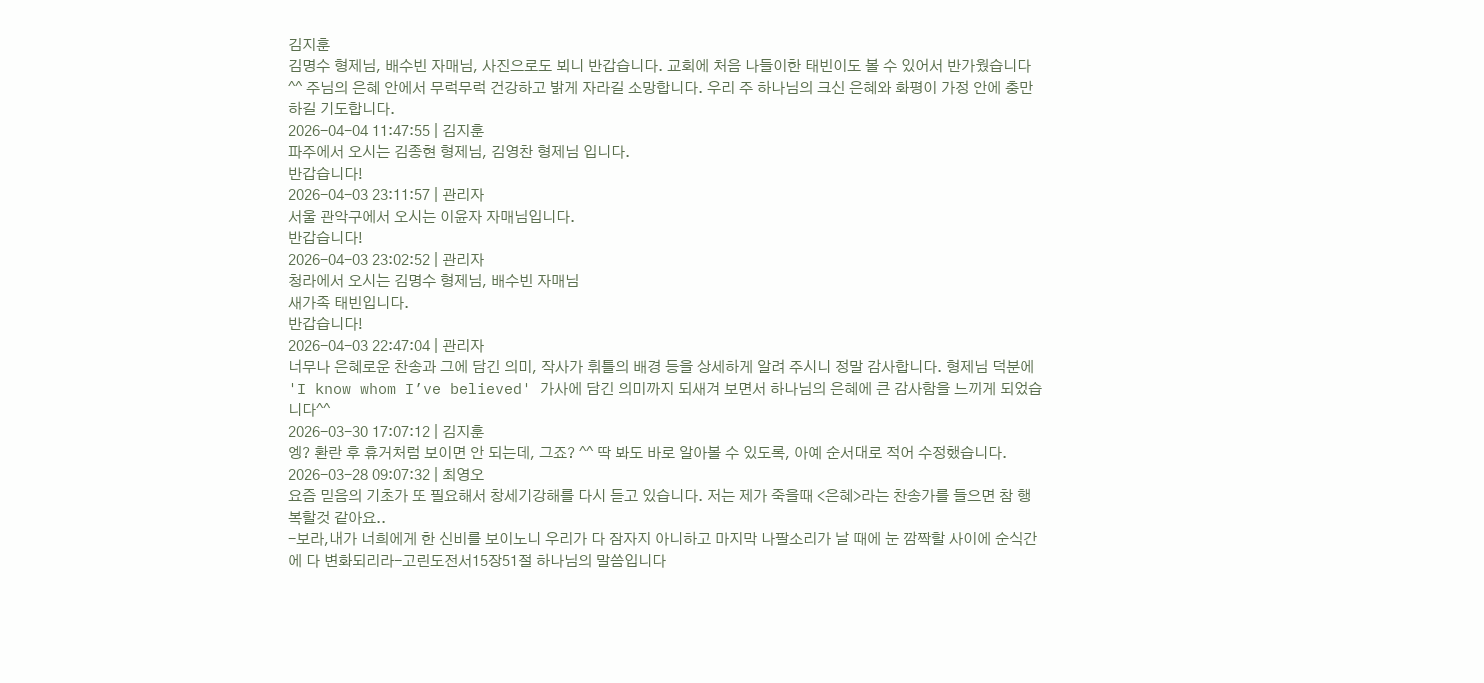김지훈
김명수 형제님, 배수빈 자매님, 사진으로도 뵈니 반갑습니다. 교회에 처음 나들이한 태빈이도 볼 수 있어서 반가웠습니다^^ 주님의 은혜 안에서 무럭무럭 건강하고 밝게 자라길 소망합니다. 우리 주 하나님의 크신 은혜와 화평이 가정 안에 충만하길 기도합니다.
2026-04-04 11:47:55 | 김지훈
파주에서 오시는 김종현 형제님, 김영찬 형제님 입니다.
반갑습니다!
2026-04-03 23:11:57 | 관리자
서울 관악구에서 오시는 이윤자 자매님입니다.
반갑습니다!
2026-04-03 23:02:52 | 관리자
청라에서 오시는 김명수 형제님, 배수빈 자매님
새가족 태빈입니다.
반갑습니다!
2026-04-03 22:47:04 | 관리자
너무나 은혜로운 찬송과 그에 담긴 의미, 작사가 휘틀의 배경 등을 상세하게 알려 주시니 정말 감사합니다. 형제님 덕분에 'I know whom I’ve believed' 가사에 담긴 의미까지 되새겨 보면서 하나님의 은혜에 큰 감사함을 느끼게 되었습니다^^
2026-03-30 17:07:12 | 김지훈
엥? 환란 후 휴거처럼 보이면 안 되는데, 그죠? ^^ 딱 봐도 바로 알아볼 수 있도록, 아예 순서대로 적어 수정했습니다.
2026-03-28 09:07:32 | 최영오
요즘 믿음의 기초가 또 필요해서 창세기강해를 다시 듣고 있습니다. 저는 제가 죽을때 <은혜>라는 찬송가를 들으면 참 행복할것 같아요..
-보라,내가 너희에게 한 신비를 보이노니 우리가 다 잠자지 아니하고 마지막 나팔소리가 날 때에 눈 깜짝할 사이에 순식간에 다 변화되리라-고린도전서15장51절 하나님의 말씀입니다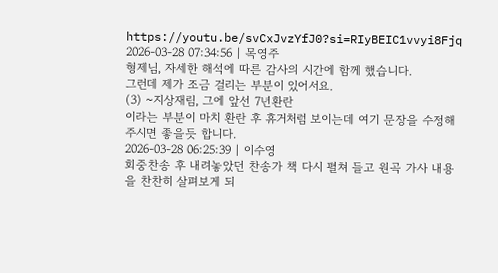https://youtu.be/svCxJvzYfJ0?si=RIyBEIC1vvyi8Fjq
2026-03-28 07:34:56 | 목영주
형제님, 자세한 해석에 따른 감사의 시간에 함께 했습니다.
그런데 제가 조금 걸리는 부분이 있어서요.
(3) ~지상재림, 그에 앞선 7년환란
이라는 부분이 마치 환란 후 휴거처럼 보이는데 여기 문장을 수정해 주시면 좋을듯 합니다.
2026-03-28 06:25:39 | 이수영
회중찬송 후 내려놓았던 찬송가 책 다시 펼쳐 들고 원곡 가사 내용을 찬찬히 살펴보게 되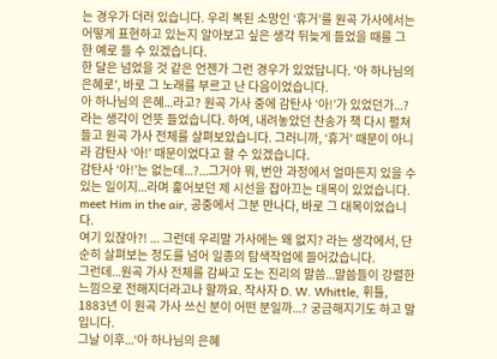는 경우가 더러 있습니다. 우리 복된 소망인 ‘휴거’를 원곡 가사에서는 어떻게 표현하고 있는지 알아보고 싶은 생각 뒤늦게 들었을 때를 그 한 예로 들 수 있겠습니다.
한 달은 넘었을 것 같은 언젠가 그런 경우가 있었답니다. ‘아 하나님의 은혜로’, 바로 그 노래를 부르고 난 다음이었습니다.
아 하나님의 은혜...라고? 원곡 가사 중에 감탄사 ‘아!’가 있었던가...? 라는 생각이 언뜻 들었습니다. 하여, 내려놓았던 찬송가 책 다시 펼쳐 들고 원곡 가사 전체를 살펴보았습니다. 그러니까, ‘휴거’ 때문이 아니라 감탄사 ‘아!’ 때문이었다고 할 수 있겠습니다.
감탄사 ‘아!’는 없는데...?...그거야 뭐, 번안 과정에서 얼마든지 있을 수 있는 일이지...라며 훑어보던 제 시선을 잡아끄는 대목이 있었습니다. meet Him in the air, 공중에서 그분 만나다, 바로 그 대목이었습니다.
여기 있잖아?! ... 그런데 우리말 가사에는 왜 없지? 라는 생각에서, 단순히 살펴보는 정도를 넘어 일종의 탐색작업에 들어갔습니다.
그런데...원곡 가사 전체를 감싸고 도는 진리의 말씀...말씀들이 강렬한 느낌으로 전해지더라고나 할까요. 작사자 D. W. Whittle, 휘틀, 1883년 이 원곡 가사 쓰신 분이 어떤 분일까...? 궁금해지기도 하고 말입니다.
그날 이후...‘아 하나님의 은혜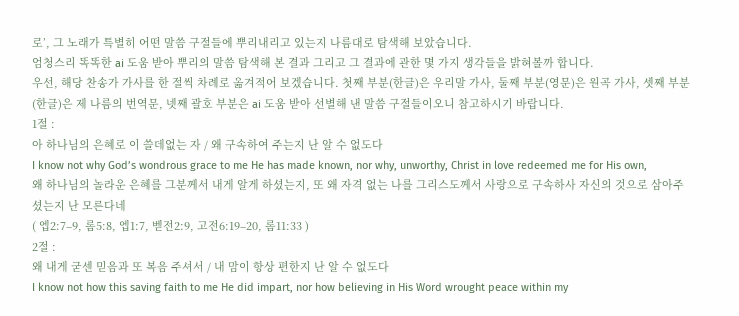로’, 그 노래가 특별히 어떤 말씀 구절들에 뿌리내리고 있는지 나름대로 탐색해 보았습니다.
엄청스리 똑똑한 ai 도움 받아 뿌리의 말씀 탐색해 본 결과 그리고 그 결과에 관한 몇 가지 생각들을 밝혀볼까 합니다.
우선, 해당 찬송가 가사를 한 절씩 차례로 옮겨적어 보겠습니다. 첫째 부분(한글)은 우리말 가사, 둘째 부분(영문)은 원곡 가사, 셋째 부분(한글)은 제 나름의 번역문, 넷째 괄호 부분은 ai 도움 받아 선별해 낸 말씀 구절들이오니 참고하시기 바랍니다.
1절 :
아 하나님의 은혜로 이 쓸데없는 자 / 왜 구속하여 주는지 난 알 수 없도다
I know not why God’s wondrous grace to me He has made known, nor why, unworthy, Christ in love redeemed me for His own,
왜 하나님의 놀라운 은혜를 그분께서 내게 알게 하셨는지, 또 왜 자격 없는 나를 그리스도께서 사랑으로 구속하사 자신의 것으로 삼아주셨는지 난 모른다네
( 엡2:7–9, 롬5:8, 엡1:7, 벧전2:9, 고전6:19–20, 롬11:33 )
2절 :
왜 내게 굳센 믿음과 또 복음 주셔서 / 내 맘이 항상 편한지 난 알 수 없도다
I know not how this saving faith to me He did impart, nor how believing in His Word wrought peace within my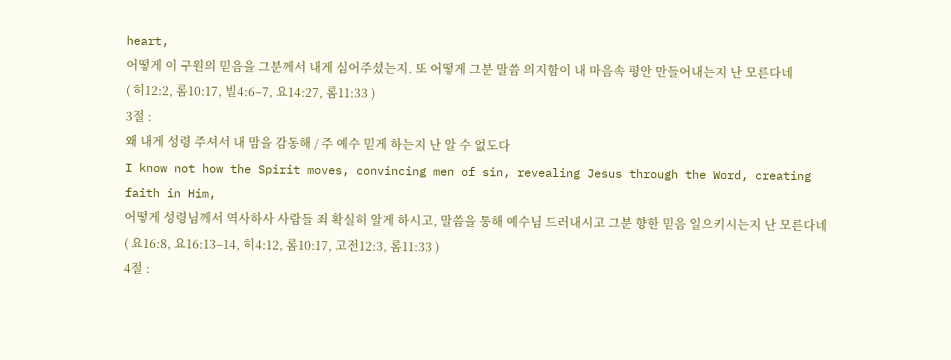heart,
어떻게 이 구원의 믿음을 그분께서 내게 심어주셨는지. 또 어떻게 그분 말씀 의지함이 내 마음속 평안 만들어내는지 난 모른다네
( 히12:2, 롬10:17, 빌4:6–7, 요14:27, 롬11:33 )
3절 :
왜 내게 성령 주셔서 내 맘을 감동해 / 주 예수 믿게 하는지 난 알 수 없도다
I know not how the Spirit moves, convincing men of sin, revealing Jesus through the Word, creating faith in Him,
어떻게 성령님께서 역사하사 사람들 죄 확실히 알게 하시고, 말씀을 통해 예수님 드러내시고 그분 향한 믿음 일으키시는지 난 모른다네
( 요16:8, 요16:13–14, 히4:12, 롬10:17, 고전12:3, 롬11:33 )
4절 :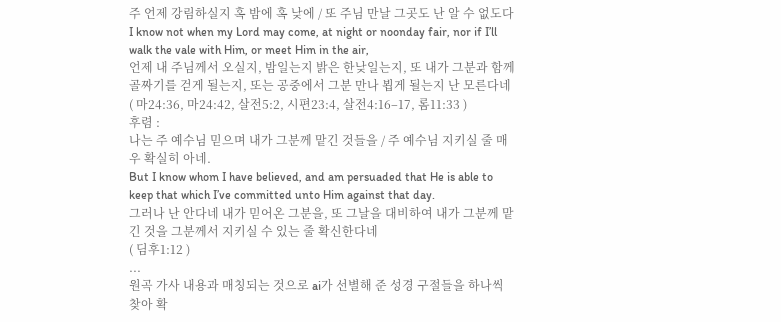주 언제 강림하실지 혹 밤에 혹 낮에 / 또 주님 만날 그곳도 난 알 수 없도다
I know not when my Lord may come, at night or noonday fair, nor if I’ll walk the vale with Him, or meet Him in the air,
언제 내 주님께서 오실지, 밤일는지 밝은 한낮일는지, 또 내가 그분과 함께 골짜기를 걷게 될는지, 또는 공중에서 그분 만나 뵙게 될는지 난 모른다네
( 마24:36, 마24:42, 살전5:2, 시편23:4, 살전4:16–17, 롬11:33 )
후렴 :
나는 주 예수님 믿으며 내가 그분께 맡긴 것들을 / 주 예수님 지키실 줄 매우 확실히 아네.
But I know whom I have believed, and am persuaded that He is able to keep that which I’ve committed unto Him against that day.
그러나 난 안다네 내가 믿어온 그분을, 또 그날을 대비하여 내가 그분께 맡긴 것을 그분께서 지키실 수 있는 줄 확신한다네
( 딤후1:12 )
...
원곡 가사 내용과 매칭되는 것으로 ai가 선별해 준 성경 구절들을 하나씩 찾아 확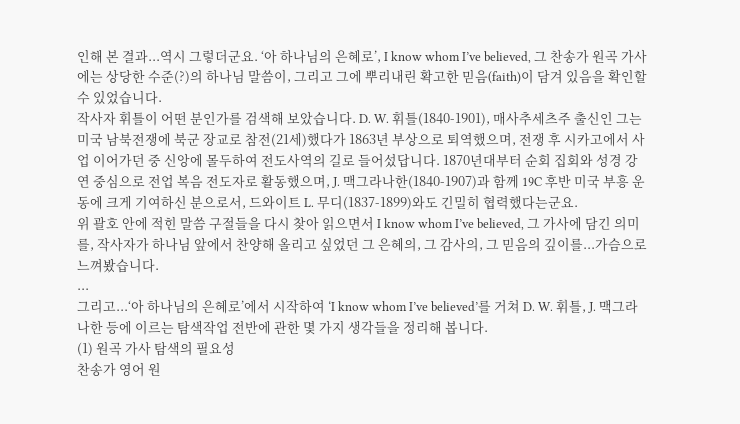인해 본 결과...역시 그렇더군요. ‘아 하나님의 은혜로’, I know whom I’ve believed, 그 찬송가 원곡 가사에는 상당한 수준(?)의 하나님 말씀이, 그리고 그에 뿌리내린 확고한 믿음(faith)이 담겨 있음을 확인할 수 있었습니다.
작사자 휘틀이 어떤 분인가를 검색해 보았습니다. D. W. 휘틀(1840-1901), 매사추세츠주 출신인 그는 미국 남북전쟁에 북군 장교로 참전(21세)했다가 1863년 부상으로 퇴역했으며, 전쟁 후 시카고에서 사업 이어가던 중 신앙에 몰두하여 전도사역의 길로 들어섰답니다. 1870년대부터 순회 집회와 성경 강연 중심으로 전업 복음 전도자로 활동했으며, J. 맥그라나한(1840-1907)과 함께 19C 후반 미국 부흥 운동에 크게 기여하신 분으로서, 드와이트 L. 무디(1837-1899)와도 긴밀히 협력했다는군요.
위 괄호 안에 적힌 말씀 구절들을 다시 찾아 읽으면서 I know whom I’ve believed, 그 가사에 담긴 의미를, 작사자가 하나님 앞에서 찬양해 올리고 싶었던 그 은혜의, 그 감사의, 그 믿음의 깊이를...가슴으로 느껴봤습니다.
...
그리고...‘아 하나님의 은혜로’에서 시작하여 ‘I know whom I’ve believed’를 거쳐 D. W. 휘틀, J. 맥그라나한 등에 이르는 탐색작업 전반에 관한 몇 가지 생각들을 정리해 봅니다.
(1) 원곡 가사 탐색의 필요성
찬송가 영어 원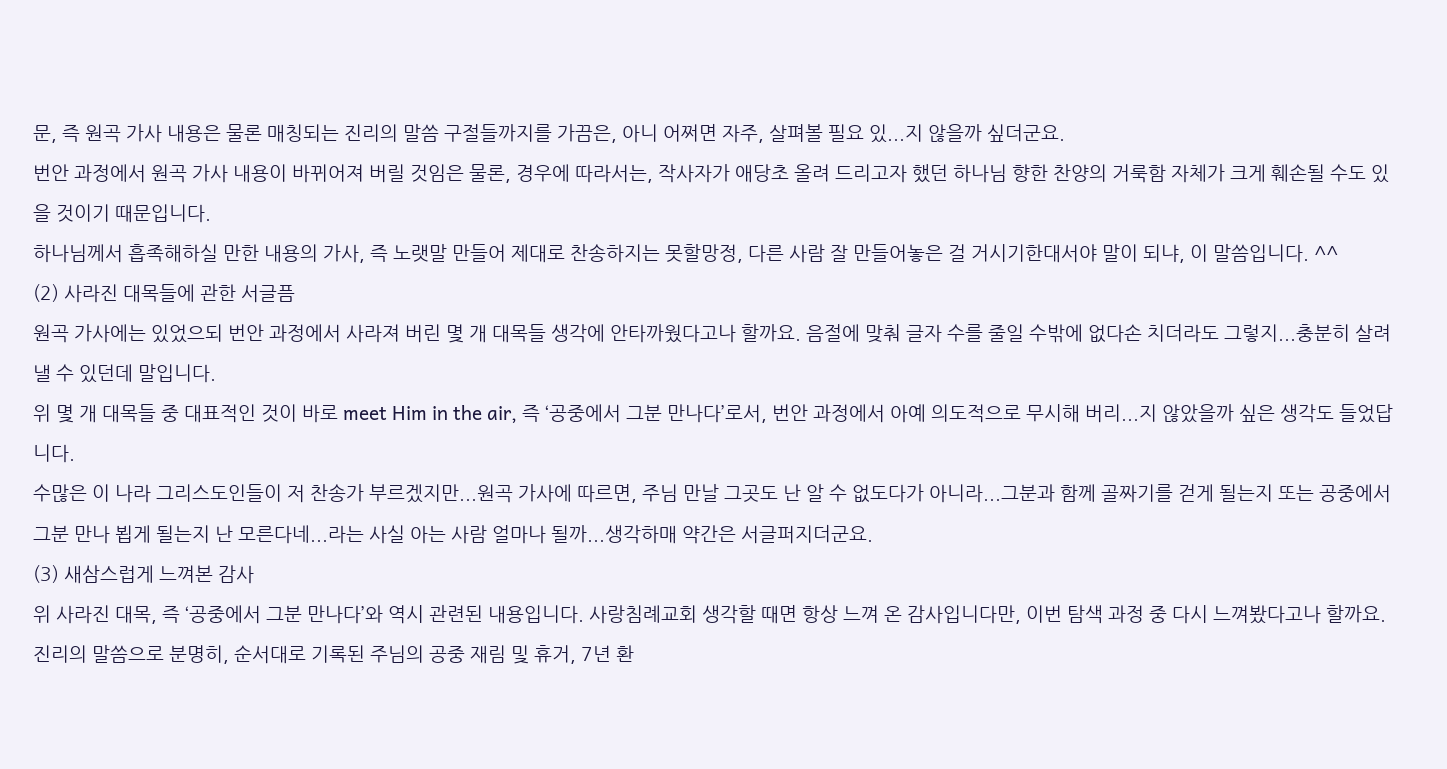문, 즉 원곡 가사 내용은 물론 매칭되는 진리의 말씀 구절들까지를 가끔은, 아니 어쩌면 자주, 살펴볼 필요 있...지 않을까 싶더군요.
번안 과정에서 원곡 가사 내용이 바뀌어져 버릴 것임은 물론, 경우에 따라서는, 작사자가 애당초 올려 드리고자 했던 하나님 향한 찬양의 거룩함 자체가 크게 훼손될 수도 있을 것이기 때문입니다.
하나님께서 흡족해하실 만한 내용의 가사, 즉 노랫말 만들어 제대로 찬송하지는 못할망정, 다른 사람 잘 만들어놓은 걸 거시기한대서야 말이 되냐, 이 말씀입니다. ^^
(2) 사라진 대목들에 관한 서글픔
원곡 가사에는 있었으되 번안 과정에서 사라져 버린 몇 개 대목들 생각에 안타까웠다고나 할까요. 음절에 맞춰 글자 수를 줄일 수밖에 없다손 치더라도 그렇지...충분히 살려낼 수 있던데 말입니다.
위 몇 개 대목들 중 대표적인 것이 바로 meet Him in the air, 즉 ‘공중에서 그분 만나다’로서, 번안 과정에서 아예 의도적으로 무시해 버리...지 않았을까 싶은 생각도 들었답니다.
수많은 이 나라 그리스도인들이 저 찬송가 부르겠지만...원곡 가사에 따르면, 주님 만날 그곳도 난 알 수 없도다가 아니라...그분과 함께 골짜기를 걷게 될는지 또는 공중에서 그분 만나 뵙게 될는지 난 모른다네...라는 사실 아는 사람 얼마나 될까...생각하매 약간은 서글퍼지더군요.
(3) 새삼스럽게 느껴본 감사
위 사라진 대목, 즉 ‘공중에서 그분 만나다’와 역시 관련된 내용입니다. 사랑침례교회 생각할 때면 항상 느껴 온 감사입니다만, 이번 탐색 과정 중 다시 느껴봤다고나 할까요.
진리의 말씀으로 분명히, 순서대로 기록된 주님의 공중 재림 및 휴거, 7년 환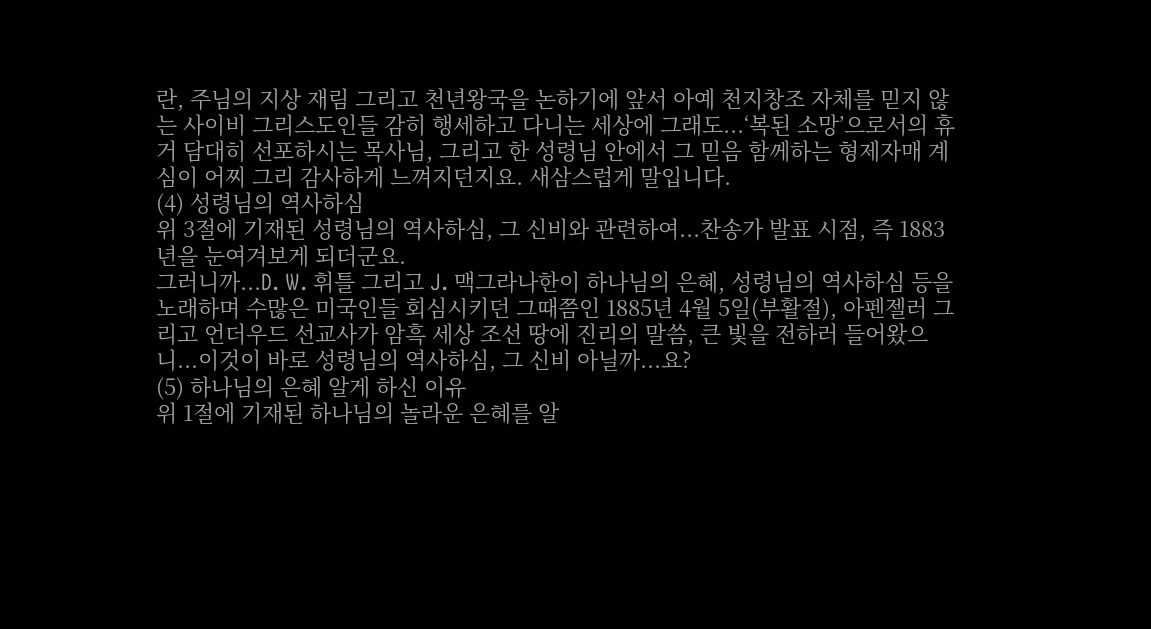란, 주님의 지상 재림 그리고 천년왕국을 논하기에 앞서 아예 천지창조 자체를 믿지 않는 사이비 그리스도인들 감히 행세하고 다니는 세상에 그래도...‘복된 소망’으로서의 휴거 담대히 선포하시는 목사님, 그리고 한 성령님 안에서 그 믿음 함께하는 형제자매 계심이 어찌 그리 감사하게 느껴지던지요. 새삼스럽게 말입니다.
(4) 성령님의 역사하심
위 3절에 기재된 성령님의 역사하심, 그 신비와 관련하여...찬송가 발표 시점, 즉 1883년을 눈여겨보게 되더군요.
그러니까...D. W. 휘틀 그리고 J. 맥그라나한이 하나님의 은혜, 성령님의 역사하심 등을 노래하며 수많은 미국인들 회심시키던 그때쯤인 1885년 4월 5일(부활절), 아펜젤러 그리고 언더우드 선교사가 암흑 세상 조선 땅에 진리의 말씀, 큰 빛을 전하러 들어왔으니...이것이 바로 성령님의 역사하심, 그 신비 아닐까...요?
(5) 하나님의 은혜 알게 하신 이유
위 1절에 기재된 하나님의 놀라운 은혜를 알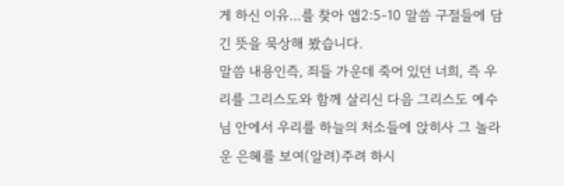게 하신 이유...를 찾아 엡2:5-10 말씀 구절들에 담긴 뜻을 묵상해 봤습니다.
말씀 내용인즉, 죄들 가운데 죽어 있던 너희, 즉 우리를 그리스도와 함께 살리신 다음 그리스도 예수님 안에서 우리를 하늘의 처소들에 앉히사 그 놀라운 은혜를 보여(알려)주려 하시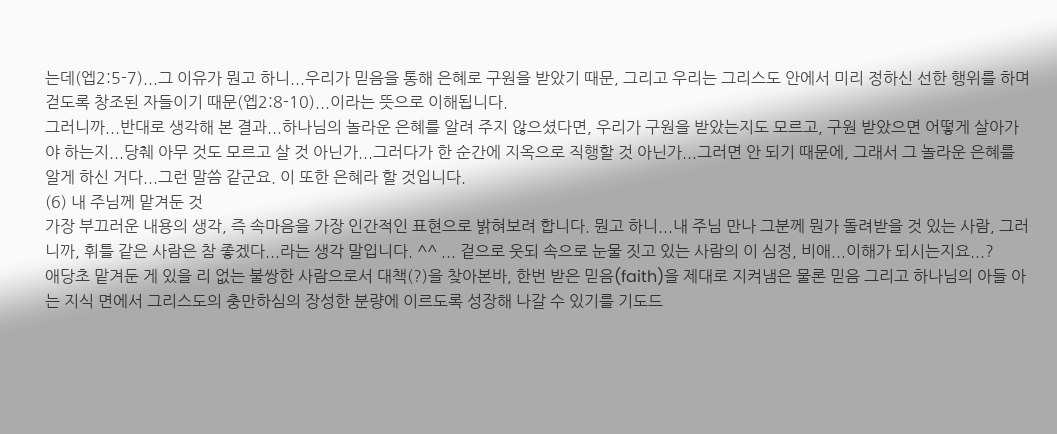는데(엡2:5-7)...그 이유가 뭔고 하니...우리가 믿음을 통해 은혜로 구원을 받았기 때문, 그리고 우리는 그리스도 안에서 미리 정하신 선한 행위를 하며 걷도록 창조된 자들이기 때문(엡2:8-10)...이라는 뜻으로 이해됩니다.
그러니까...반대로 생각해 본 결과...하나님의 놀라운 은혜를 알려 주지 않으셨다면, 우리가 구원을 받았는지도 모르고, 구원 받았으면 어떻게 살아가야 하는지...당췌 아무 것도 모르고 살 것 아닌가...그러다가 한 순간에 지옥으로 직행할 것 아닌가...그러면 안 되기 때문에, 그래서 그 놀라운 은혜를 알게 하신 거다...그런 말씀 같군요. 이 또한 은혜라 할 것입니다.
(6) 내 주님께 맡겨둔 것
가장 부끄러운 내용의 생각, 즉 속마음을 가장 인간적인 표현으로 밝혀보려 합니다. 뭔고 하니...내 주님 만나 그분께 뭔가 돌려받을 것 있는 사람, 그러니까, 휘틀 같은 사람은 참 좋겠다...라는 생각 말입니다. ^^ ... 겉으로 웃되 속으로 눈물 짓고 있는 사람의 이 심정, 비애...이해가 되시는지요...?
애당초 맡겨둔 게 있을 리 없는 불쌍한 사람으로서 대책(?)을 찾아본바, 한번 받은 믿음(faith)을 제대로 지켜냄은 물론 믿음 그리고 하나님의 아들 아는 지식 면에서 그리스도의 충만하심의 장성한 분량에 이르도록 성장해 나갈 수 있기를 기도드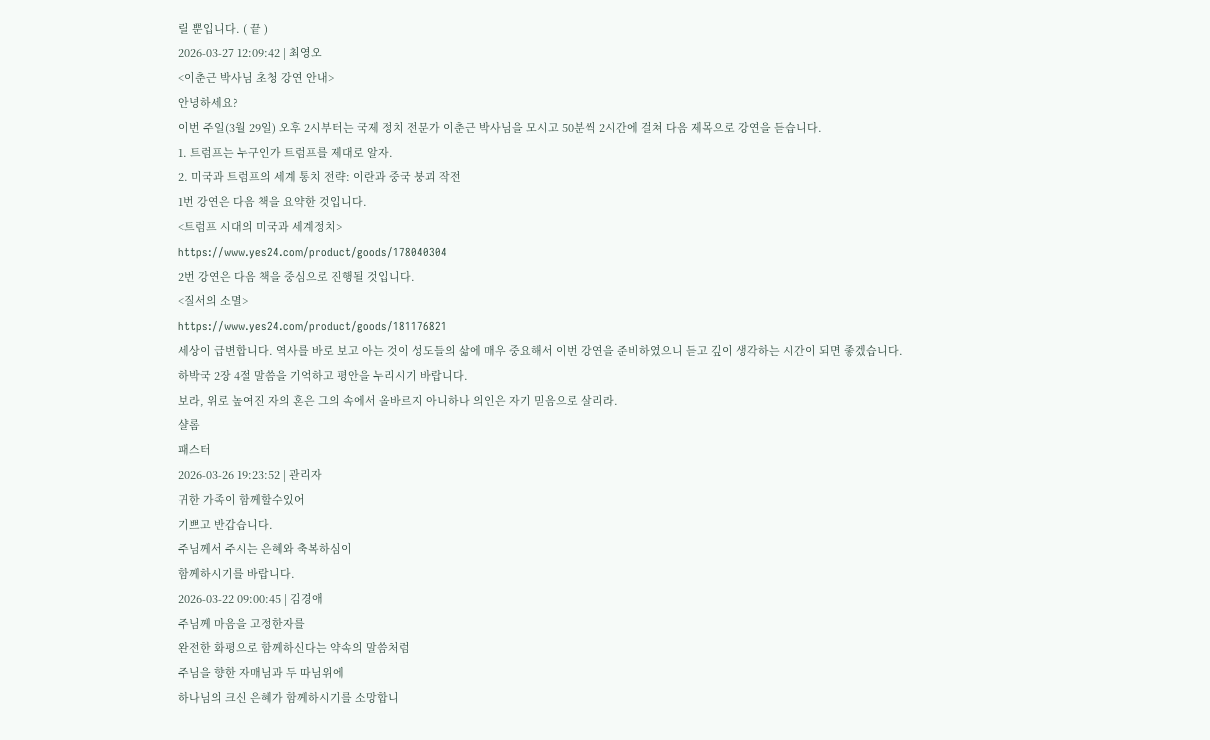릴 뿐입니다. ( 끝 )
2026-03-27 12:09:42 | 최영오
<이춘근 박사님 초청 강연 안내>
안녕하세요?
이번 주일(3월 29일) 오후 2시부터는 국제 정치 전문가 이춘근 박사님을 모시고 50분씩 2시간에 걸쳐 다음 제목으로 강연을 듣습니다.
1. 트럼프는 누구인가 트럼프를 제대로 알자.
2. 미국과 트럼프의 세계 통치 전략: 이란과 중국 붕괴 작전
1번 강연은 다음 책을 요약한 것입니다.
<트럼프 시대의 미국과 세계정치>
https://www.yes24.com/product/goods/178040304
2번 강연은 다음 책을 중심으로 진행될 것입니다.
<질서의 소멸>
https://www.yes24.com/product/goods/181176821
세상이 급변합니다. 역사를 바로 보고 아는 것이 성도들의 삶에 매우 중요해서 이번 강연을 준비하였으니 듣고 깊이 생각하는 시간이 되면 좋겠습니다.
하박국 2장 4절 말씀을 기억하고 평안을 누리시기 바랍니다.
보라, 위로 높여진 자의 혼은 그의 속에서 올바르지 아니하나 의인은 자기 믿음으로 살리라.
샬롬
패스터
2026-03-26 19:23:52 | 관리자
귀한 가족이 함께할수있어
기쁘고 반갑습니다.
주님께서 주시는 은혜와 축복하심이
함께하시기를 바랍니다.
2026-03-22 09:00:45 | 김경애
주님께 마음을 고정한자를
완전한 화평으로 함께하신다는 약속의 말씀처럼
주님을 향한 자매님과 두 따님위에
하나님의 크신 은혜가 함께하시기를 소망합니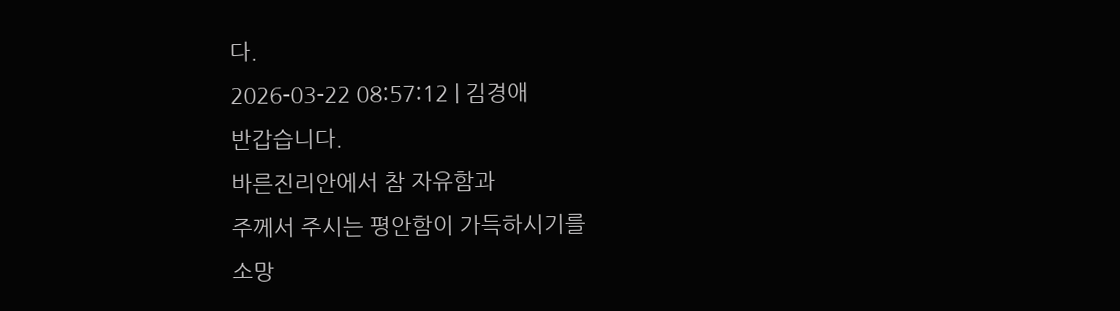다.
2026-03-22 08:57:12 | 김경애
반갑습니다.
바른진리안에서 참 자유함과
주께서 주시는 평안함이 가득하시기를
소망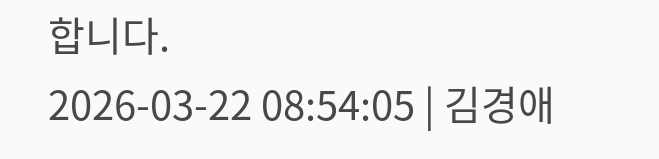합니다.
2026-03-22 08:54:05 | 김경애